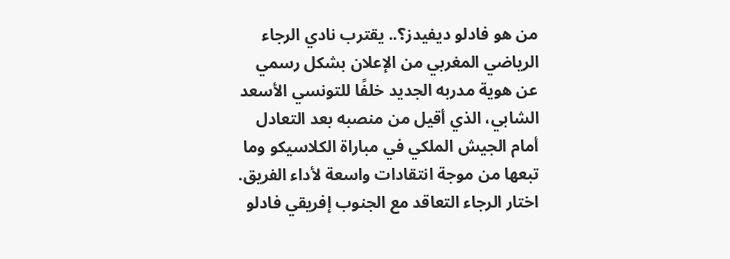من هو فادلو ديفيدز؟.. يقترب نادي الرجاء الرياضي المغربي من الإعلان بشكل رسمي عن هوية مدربه الجديد خلفًا للتونسي الأسعد الشابي، الذي أقيل من منصبه بعد التعادل أمام الجيش الملكي في مباراة الكلاسيكو وما تبعها من موجة انتقادات واسعة لأداء الفريق.
اختار الرجاء التعاقد مع الجنوب إفريقي فادلو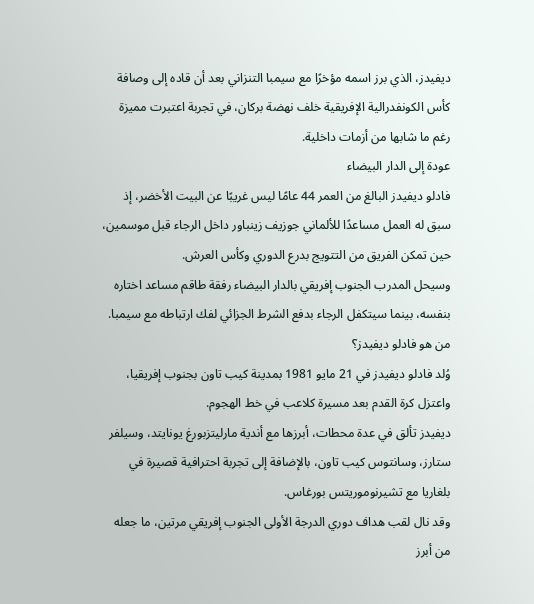ديفيدز، الذي برز اسمه مؤخرًا مع سيمبا التنزاني بعد أن قاده إلى وصافة كأس الكونفدرالية الإفريقية خلف نهضة بركان، في تجربة اعتبرت مميزة رغم ما شابها من أزمات داخلية.
عودة إلى الدار البيضاء
فادلو ديفيدز البالغ من العمر 44 عامًا ليس غريبًا عن البيت الأخضر، إذ سبق له العمل مساعدًا للألماني جوزيف زينباور داخل الرجاء قبل موسمين، حين تمكن الفريق من التتويج بدرع الدوري وكأس العرش.
وسيحل المدرب الجنوب إفريقي بالدار البيضاء رفقة طاقم مساعد اختاره بنفسه، بينما سيتكفل الرجاء بدفع الشرط الجزائي لفك ارتباطه مع سيمبا.
من هو فادلو ديفيدز؟
وُلد فادلو ديفيدز في 21 مايو 1981 بمدينة كيب تاون بجنوب إفريقيا، واعتزل كرة القدم بعد مسيرة كلاعب في خط الهجوم.
ديفيدز تألق في عدة محطات، أبرزها مع أندية مارليتزبورغ يونايتد، وسيلفر ستارز، وسانتوس كيب تاون، بالإضافة إلى تجربة احترافية قصيرة في بلغاريا مع تشيرنوموريتس بورغاس.
وقد نال لقب هداف دوري الدرجة الأولى الجنوب إفريقي مرتين، ما جعله من أبرز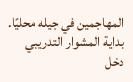المهاجمين في جيله محليًا.
بداية المشوار التدريبي
دخل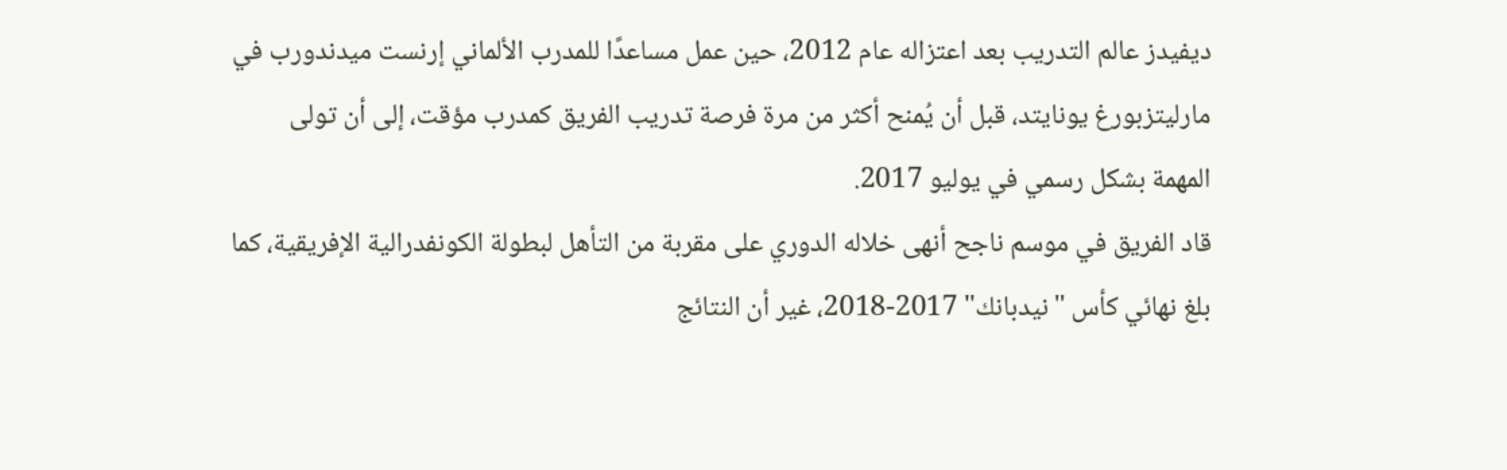ديفيدز عالم التدريب بعد اعتزاله عام 2012، حين عمل مساعدًا للمدرب الألماني إرنست ميدندورب في مارليتزبورغ يونايتد، قبل أن يُمنح أكثر من مرة فرصة تدريب الفريق كمدرب مؤقت، إلى أن تولى المهمة بشكل رسمي في يوليو 2017.
قاد الفريق في موسم ناجح أنهى خلاله الدوري على مقربة من التأهل لبطولة الكونفدرالية الإفريقية، كما بلغ نهائي كأس "نيدبانك" 2017-2018، غير أن النتائج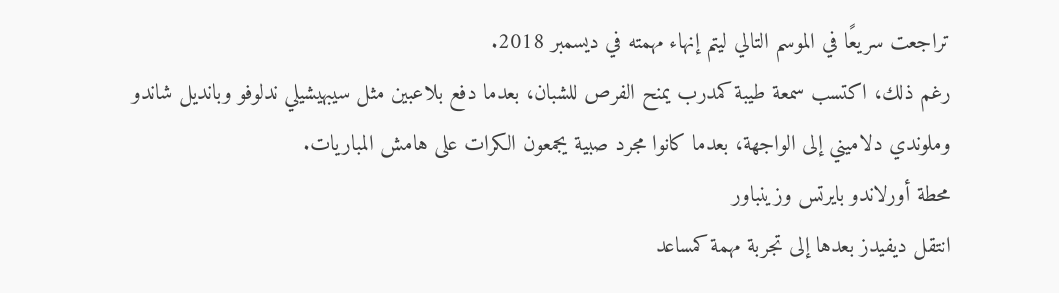تراجعت سريعًا في الموسم التالي ليتم إنهاء مهمته في ديسمبر 2018.
رغم ذلك، اكتسب سمعة طيبة كمدرب يمنح الفرص للشبان، بعدما دفع بلاعبين مثل سيبهيشيلي ندلوفو وبانديل شاندو وملوندي دلاميني إلى الواجهة، بعدما كانوا مجرد صبية يجمعون الكرات على هامش المباريات.
محطة أورلاندو بايرتس وزينباور
انتقل ديفيدز بعدها إلى تجربة مهمة كمساعد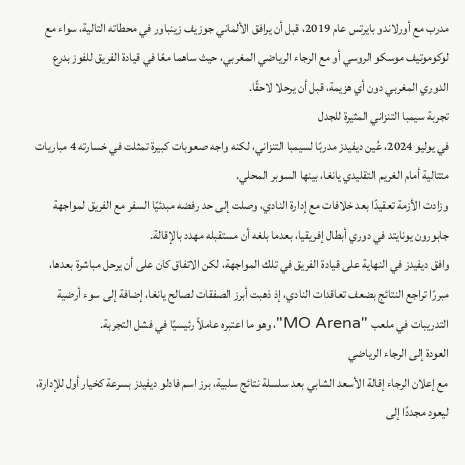مدرب مع أورلاندو بايرتس عام 2019، قبل أن يرافق الألماني جوزيف زينباور في محطاته التالية، سواء مع لوكوموتيف موسكو الروسي أو مع الرجاء الرياضي المغربي، حيث ساهما معًا في قيادة الفريق للفوز بدرع الدوري المغربي دون أي هزيمة، قبل أن يرحلا لاحقًا.
تجربة سيمبا التنزاني المثيرة للجدل
في يوليو 2024، عُين ديفيدز مدربًا لسيمبا التنزاني، لكنه واجه صعوبات كبيرة تمثلت في خسارته 4 مباريات متتالية أمام الغريم التقليدي يانغا، بينها السوبر المحلي.
وزادت الأزمة تعقيدًا بعد خلافات مع إدارة النادي، وصلت إلى حد رفضه مبدئيًا السفر مع الفريق لمواجهة جابورون يونايتد في دوري أبطال إفريقيا، بعدما بلغه أن مستقبله مهدد بالإقالة.
وافق ديفيدز في النهاية على قيادة الفريق في تلك المواجهة، لكن الاتفاق كان على أن يرحل مباشرة بعدها، مبررًا تراجع النتائج بضعف تعاقدات النادي، إذ ذهبت أبرز الصفقات لصالح يانغا، إضافة إلى سوء أرضية التدريبات في ملعب "MO Arena"، وهو ما اعتبره عاملاً رئيسيًا في فشل التجربة.
العودة إلى الرجاء الرياضي
مع إعلان الرجاء إقالة الأسعد الشابي بعد سلسلة نتائج سلبية، برز اسم فادلو ديفيدز بسرعة كخيار أول للإدارة، ليعود مجددًا إلى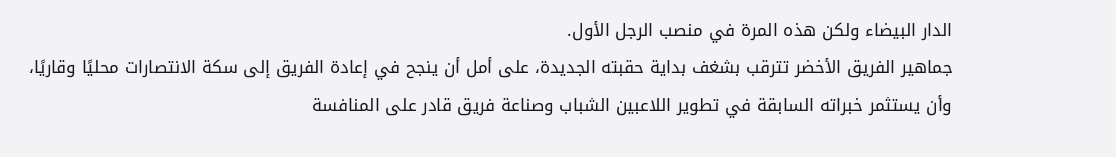الدار البيضاء ولكن هذه المرة في منصب الرجل الأول.
جماهير الفريق الأخضر تترقب بشغف بداية حقبته الجديدة، على أمل أن ينجح في إعادة الفريق إلى سكة الانتصارات محليًا وقاريًا، وأن يستثمر خبراته السابقة في تطوير اللاعبين الشباب وصناعة فريق قادر على المنافسة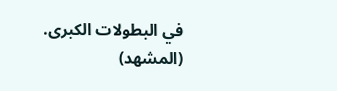في البطولات الكبرى.
(المشهد)